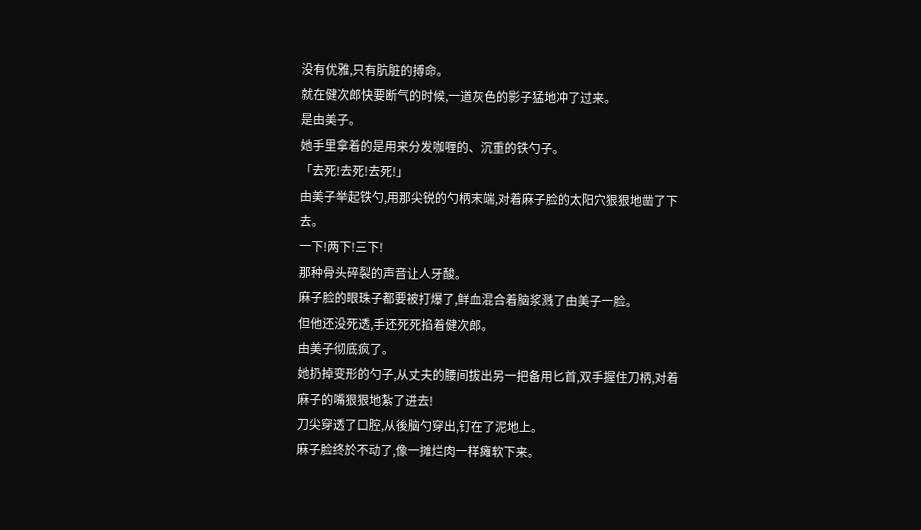没有优雅,只有肮脏的搏命。
就在健次郎快要断气的时候,一道灰色的影子猛地冲了过来。
是由美子。
她手里拿着的是用来分发咖喱的、沉重的铁勺子。
「去死!去死!去死!」
由美子举起铁勺,用那尖锐的勺柄末端,对着麻子脸的太阳穴狠狠地凿了下去。
一下!两下!三下!
那种骨头碎裂的声音让人牙酸。
麻子脸的眼珠子都要被打爆了,鲜血混合着脑浆溅了由美子一脸。
但他还没死透,手还死死掐着健次郎。
由美子彻底疯了。
她扔掉变形的勺子,从丈夫的腰间拔出另一把备用匕首,双手握住刀柄,对着麻子的嘴狠狠地紮了进去!
刀尖穿透了口腔,从後脑勺穿出,钉在了泥地上。
麻子脸终於不动了,像一摊烂肉一样瘫软下来。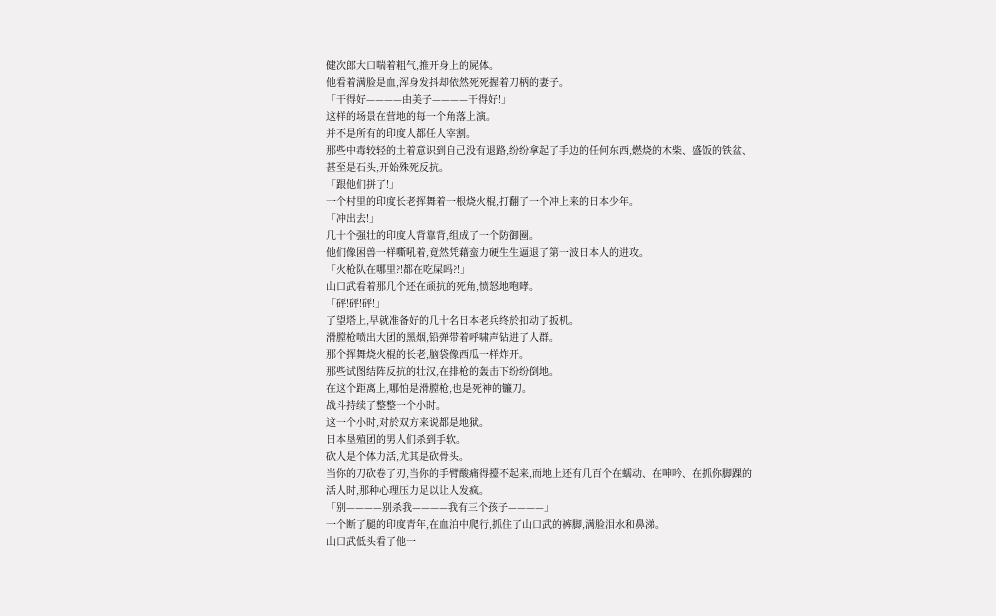健次郎大口喘着粗气,推开身上的屍体。
他看着满脸是血,浑身发抖却依然死死握着刀柄的妻子。
「干得好————由美子————干得好!」
这样的场景在营地的每一个角落上演。
并不是所有的印度人都任人宰割。
那些中毒较轻的土着意识到自己没有退路,纷纷拿起了手边的任何东西,燃烧的木柴、盛饭的铁盆、甚至是石头,开始殊死反抗。
「跟他们拼了!」
一个村里的印度长老挥舞着一根烧火棍,打翻了一个冲上来的日本少年。
「冲出去!」
几十个强壮的印度人背靠背,组成了一个防御圈。
他们像困兽一样嘶吼着,竟然凭藉蛮力硬生生逼退了第一波日本人的进攻。
「火枪队在哪里?!都在吃屎吗?!」
山口武看着那几个还在顽抗的死角,愤怒地咆哮。
「砰!砰!砰!」
了望塔上,早就准备好的几十名日本老兵终於扣动了扳机。
滑膛枪喷出大团的黑烟,铅弹带着呼啸声钻进了人群。
那个挥舞烧火棍的长老,脑袋像西瓜一样炸开。
那些试图结阵反抗的壮汉,在排枪的轰击下纷纷倒地。
在这个距离上,哪怕是滑膛枪,也是死神的镰刀。
战斗持续了整整一个小时。
这一个小时,对於双方来说都是地狱。
日本垦殖团的男人们杀到手软。
砍人是个体力活,尤其是砍骨头。
当你的刀砍卷了刃,当你的手臂酸痛得擡不起来,而地上还有几百个在蠕动、在呻吟、在抓你脚踝的活人时,那种心理压力足以让人发疯。
「别————别杀我————我有三个孩子————」
一个断了腿的印度青年,在血泊中爬行,抓住了山口武的裤脚,满脸泪水和鼻涕。
山口武低头看了他一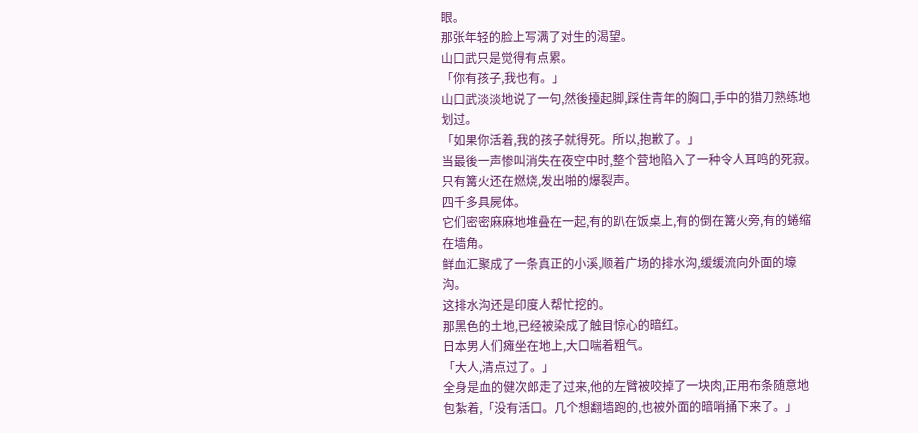眼。
那张年轻的脸上写满了对生的渴望。
山口武只是觉得有点累。
「你有孩子,我也有。」
山口武淡淡地说了一句,然後擡起脚,踩住青年的胸口,手中的猎刀熟练地划过。
「如果你活着,我的孩子就得死。所以,抱歉了。」
当最後一声惨叫消失在夜空中时,整个营地陷入了一种令人耳鸣的死寂。
只有篝火还在燃烧,发出啪的爆裂声。
四千多具屍体。
它们密密麻麻地堆叠在一起,有的趴在饭桌上,有的倒在篝火旁,有的蜷缩在墙角。
鲜血汇聚成了一条真正的小溪,顺着广场的排水沟,缓缓流向外面的壕沟。
这排水沟还是印度人帮忙挖的。
那黑色的土地,已经被染成了触目惊心的暗红。
日本男人们瘫坐在地上,大口喘着粗气。
「大人,清点过了。」
全身是血的健次郎走了过来,他的左臂被咬掉了一块肉,正用布条随意地包紮着,「没有活口。几个想翻墙跑的,也被外面的暗哨捅下来了。」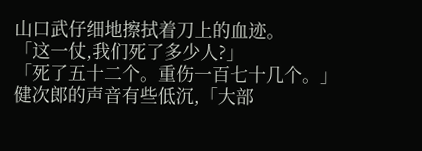山口武仔细地擦拭着刀上的血迹。
「这一仗,我们死了多少人?」
「死了五十二个。重伤一百七十几个。」
健次郎的声音有些低沉,「大部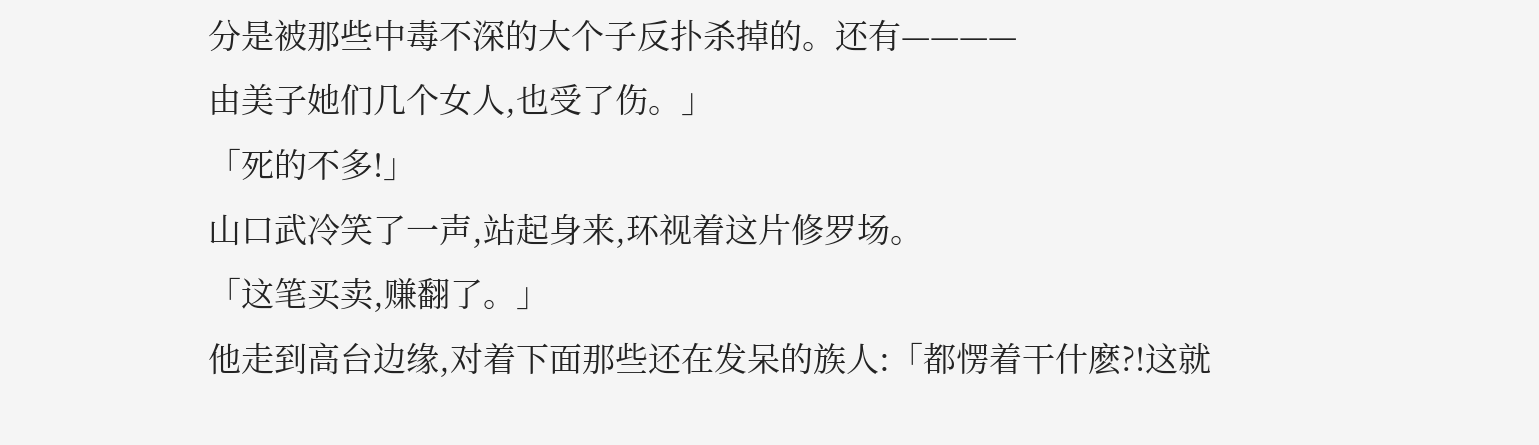分是被那些中毒不深的大个子反扑杀掉的。还有————
由美子她们几个女人,也受了伤。」
「死的不多!」
山口武冷笑了一声,站起身来,环视着这片修罗场。
「这笔买卖,赚翻了。」
他走到高台边缘,对着下面那些还在发呆的族人:「都愣着干什麽?!这就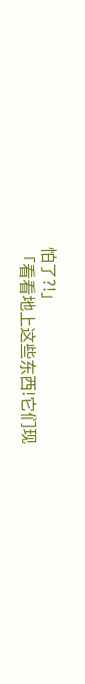怕了?!」
「看看地上这些东西!它们现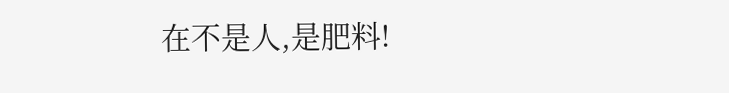在不是人,是肥料!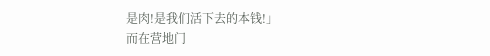是肉!是我们活下去的本钱!」
而在营地门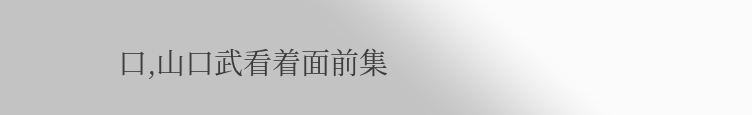口,山口武看着面前集